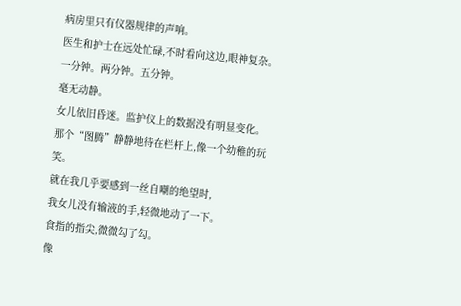病房里只有仪器规律的声响。
医生和护士在远处忙碌,不时看向这边,眼神复杂。
一分钟。两分钟。五分钟。
毫无动静。
女儿依旧昏迷。监护仪上的数据没有明显变化。
那个“图腾”静静地待在栏杆上,像一个幼稚的玩笑。
就在我几乎要感到一丝自嘲的绝望时,
我女儿没有输液的手,轻微地动了一下。
食指的指尖,微微勾了勾。
像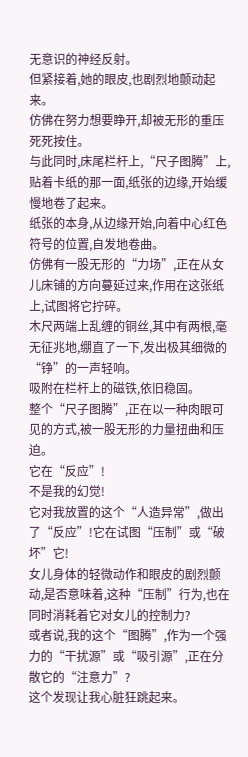无意识的神经反射。
但紧接着,她的眼皮,也剧烈地颤动起来。
仿佛在努力想要睁开,却被无形的重压死死按住。
与此同时,床尾栏杆上,“尺子图腾”上,贴着卡纸的那一面,纸张的边缘,开始缓慢地卷了起来。
纸张的本身,从边缘开始,向着中心红色符号的位置,自发地卷曲。
仿佛有一股无形的“力场”,正在从女儿床铺的方向蔓延过来,作用在这张纸上,试图将它拧碎。
木尺两端上乱缠的铜丝,其中有两根,毫无征兆地,绷直了一下,发出极其细微的“铮”的一声轻响。
吸附在栏杆上的磁铁,依旧稳固。
整个“尺子图腾”,正在以一种肉眼可见的方式,被一股无形的力量扭曲和压迫。
它在“反应”!
不是我的幻觉!
它对我放置的这个“人造异常”,做出了“反应”!它在试图“压制”或“破坏”它!
女儿身体的轻微动作和眼皮的剧烈颤动,是否意味着,这种“压制”行为,也在同时消耗着它对女儿的控制力?
或者说,我的这个“图腾”,作为一个强力的“干扰源”或“吸引源”,正在分散它的“注意力”?
这个发现让我心脏狂跳起来。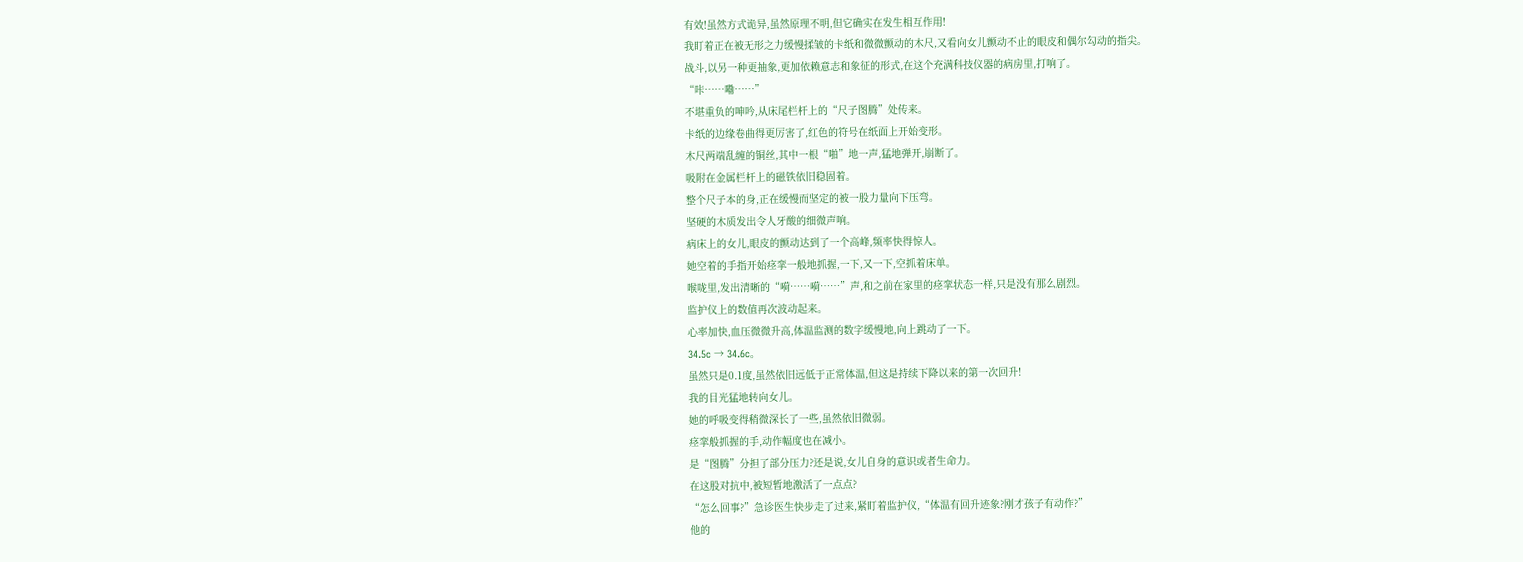有效!虽然方式诡异,虽然原理不明,但它确实在发生相互作用!
我盯着正在被无形之力缓慢揉皱的卡纸和微微颤动的木尺,又看向女儿颤动不止的眼皮和偶尔勾动的指尖。
战斗,以另一种更抽象,更加依赖意志和象征的形式,在这个充满科技仪器的病房里,打响了。
“咔……嘞……”
不堪重负的呻吟,从床尾栏杆上的“尺子图腾”处传来。
卡纸的边缘卷曲得更厉害了,红色的符号在纸面上开始变形。
木尺两端乱缠的铜丝,其中一根“啪”地一声,猛地弹开,崩断了。
吸附在金属栏杆上的磁铁依旧稳固着。
整个尺子本的身,正在缓慢而坚定的被一股力量向下压弯。
坚硬的木质发出令人牙酸的细微声响。
病床上的女儿,眼皮的颤动达到了一个高峰,频率快得惊人。
她空着的手指开始痉挛一般地抓握,一下,又一下,空抓着床单。
喉咙里,发出清晰的“嗬……嗬……”声,和之前在家里的痉挛状态一样,只是没有那么剧烈。
监护仪上的数值再次波动起来。
心率加快,血压微微升高,体温监测的数字缓慢地,向上跳动了一下。
34.5c → 34.6c。
虽然只是0.1度,虽然依旧远低于正常体温,但这是持续下降以来的第一次回升!
我的目光猛地转向女儿。
她的呼吸变得稍微深长了一些,虽然依旧微弱。
痉挛般抓握的手,动作幅度也在减小。
是“图腾”分担了部分压力?还是说,女儿自身的意识或者生命力。
在这股对抗中,被短暂地激活了一点点?
“怎么回事?”急诊医生快步走了过来,紧盯着监护仪,“体温有回升迹象?刚才孩子有动作?”
他的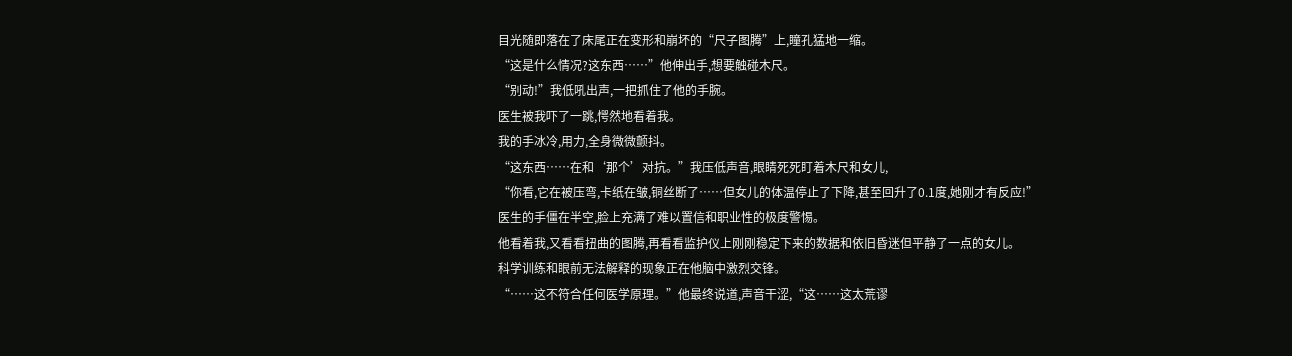目光随即落在了床尾正在变形和崩坏的“尺子图腾”上,瞳孔猛地一缩。
“这是什么情况?这东西……”他伸出手,想要触碰木尺。
“别动!”我低吼出声,一把抓住了他的手腕。
医生被我吓了一跳,愕然地看着我。
我的手冰冷,用力,全身微微颤抖。
“这东西……在和‘那个’对抗。”我压低声音,眼睛死死盯着木尺和女儿,
“你看,它在被压弯,卡纸在皱,铜丝断了……但女儿的体温停止了下降,甚至回升了0.1度,她刚才有反应!”
医生的手僵在半空,脸上充满了难以置信和职业性的极度警惕。
他看着我,又看看扭曲的图腾,再看看监护仪上刚刚稳定下来的数据和依旧昏迷但平静了一点的女儿。
科学训练和眼前无法解释的现象正在他脑中激烈交锋。
“……这不符合任何医学原理。”他最终说道,声音干涩,“这……这太荒谬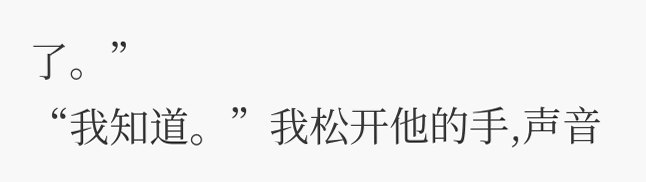了。”
“我知道。”我松开他的手,声音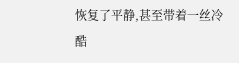恢复了平静,甚至带着一丝冷酷